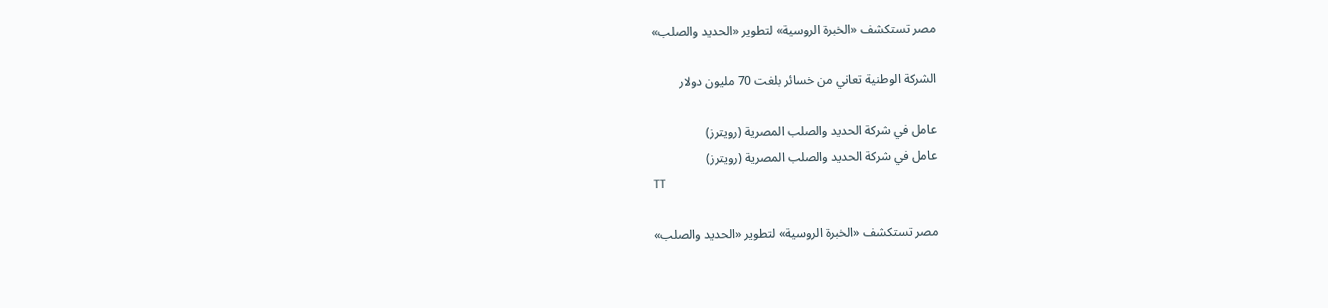مصر تستكشف «الخبرة الروسية» لتطوير «الحديد والصلب»

الشركة الوطنية تعاني من خسائر بلغت 70 مليون دولار

عامل في شركة الحديد والصلب المصرية (رويترز)
عامل في شركة الحديد والصلب المصرية (رويترز)
TT

مصر تستكشف «الخبرة الروسية» لتطوير «الحديد والصلب»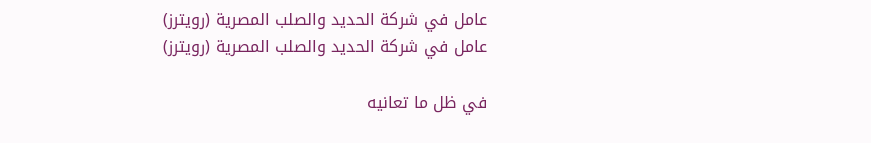عامل في شركة الحديد والصلب المصرية (رويترز)
عامل في شركة الحديد والصلب المصرية (رويترز)

في ظل ما تعانيه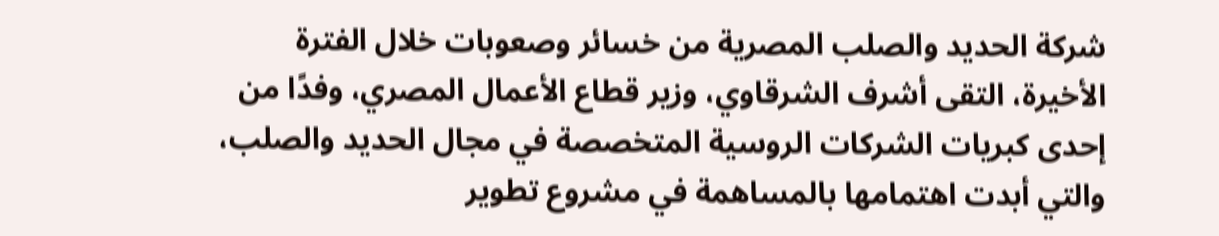شركة الحديد والصلب المصرية من خسائر وصعوبات خلال الفترة الأخيرة، التقى أشرف الشرقاوي، وزير قطاع الأعمال المصري، وفدًا من إحدى كبريات الشركات الروسية المتخصصة في مجال الحديد والصلب، والتي أبدت اهتمامها بالمساهمة في مشروع تطوير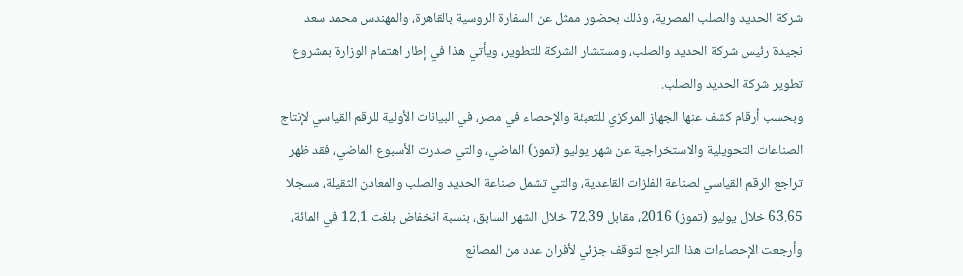شركة الحديد والصلب المصرية، وذلك بحضور ممثل عن السفارة الروسية بالقاهرة، والمهندس محمد سعد نجيدة رئيس شركة الحديد والصلب، ومستشار الشركة للتطوير، ويأتي هذا في إطار اهتمام الوزارة بمشروع تطوير شركة الحديد والصلب.
وبحسب أرقام كشف عنها الجهاز المركزي للتعبئة والإحصاء في مصر، في البيانات الأولية للرقم القياسي لإنتاج الصناعات التحويلية والاستخراجية عن شهر يوليو (تموز) الماضي، والتي صدرت الأسبوع الماضي، فقد ظهر تراجع الرقم القياسي لصناعة الفلزات القاعدية، والتي تشمل صناعة الحديد والصلب والمعادن الثقيلة، مسجلا 63.65 خلال يوليو (تموز) 2016، مقابل 72.39 خلال الشهر السابق، بنسبة انخفاض بلغت 12.1 في المائة، وأرجعت الإحصاءات هذا التراجع لتوقف جزئي لأفران عدد من المصانع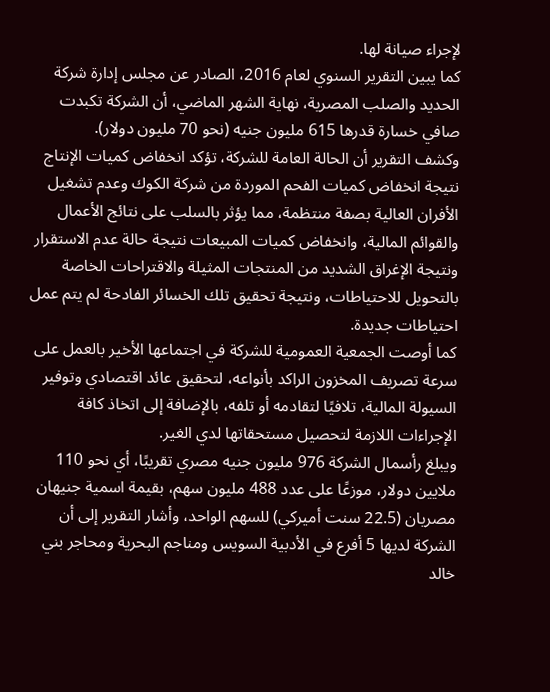لإجراء صيانة لها.
كما يبين التقرير السنوي لعام 2016، الصادر عن مجلس إدارة شركة الحديد والصلب المصرية، نهاية الشهر الماضي، أن الشركة تكبدت صافي خسارة قدرها 615 مليون جنيه (نحو 70 مليون دولار).
وكشف التقرير أن الحالة العامة للشركة، تؤكد انخفاض كميات الإنتاج نتيجة انخفاض كميات الفحم الموردة من شركة الكوك وعدم تشغيل الأفران العالية بصفة منتظمة، مما يؤثر بالسلب على نتائج الأعمال والقوائم المالية، وانخفاض كميات المبيعات نتيجة حالة عدم الاستقرار ونتيجة الإغراق الشديد من المنتجات المثيلة والاقتراحات الخاصة بالتحويل للاحتياطات، ونتيجة تحقيق تلك الخسائر الفادحة لم يتم عمل احتياطات جديدة.
كما أوصت الجمعية العمومية للشركة في اجتماعها الأخير بالعمل على سرعة تصريف المخزون الراكد بأنواعه، لتحقيق عائد اقتصادي وتوفير السيولة المالية، تلافيًا لتقادمه أو تلفه، بالإضافة إلى اتخاذ كافة الإجراءات اللازمة لتحصيل مستحقاتها لدي الغير.
ويبلغ رأسمال الشركة 976 مليون جنيه مصري تقريبًا، أي نحو 110 ملايين دولار، موزعًا على عدد 488 مليون سهم، بقيمة اسمية جنيهان مصريان (22.5 سنت أميركي) للسهم الواحد، وأشار التقرير إلى أن الشركة لديها 5 أفرع في الأدبية السويس ومناجم البحرية ومحاجر بني خالد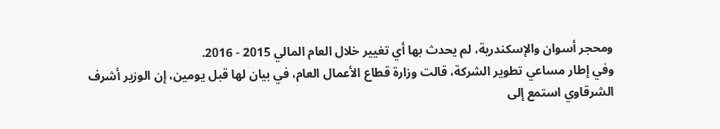ومحجر أسوان والإسكندرية، لم يحدث بها أي تغيير خلال العام المالي 2015 - 2016.
وفي إطار مساعي تطوير الشركة، قالت وزارة قطاع الأعمال العام، في بيان لها قبل يومين، إن الوزير أشرف الشرقاوي استمع إلى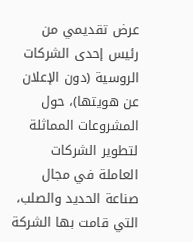عرض تقديمي من رئيس إحدى الشركات الروسية (دون الإعلان عن هويتها)، حول المشروعات المماثلة لتطوير الشركات العاملة في مجال صناعة الحديد والصلب، التي قامت بها الشركة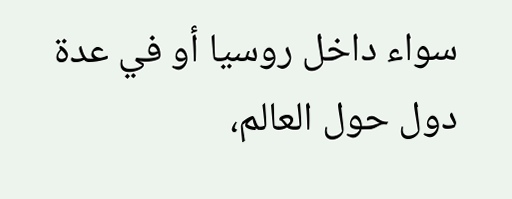سواء داخل روسيا أو في عدة دول حول العالم،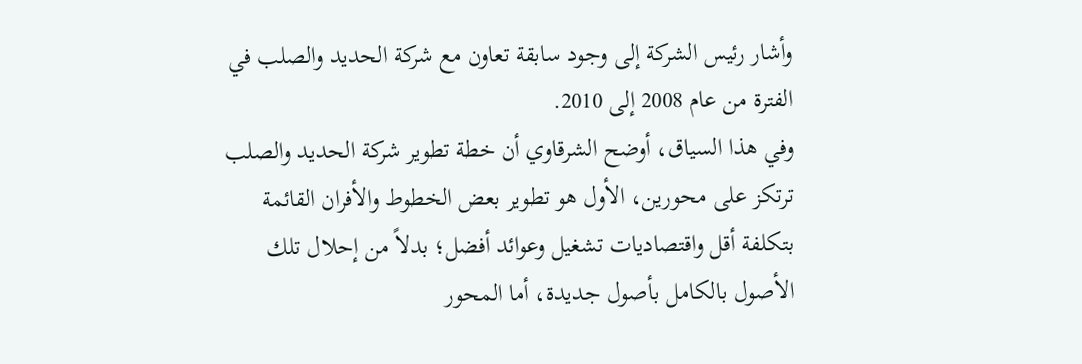وأشار رئيس الشركة إلى وجود سابقة تعاون مع شركة الحديد والصلب في الفترة من عام 2008 إلى 2010.
وفي هذا السياق، أوضح الشرقاوي أن خطة تطوير شركة الحديد والصلب ترتكز على محورين، الأول هو تطوير بعض الخطوط والأفران القائمة بتكلفة أقل واقتصاديات تشغيل وعوائد أفضل؛ بدلاً من إحلال تلك الأصول بالكامل بأصول جديدة، أما المحور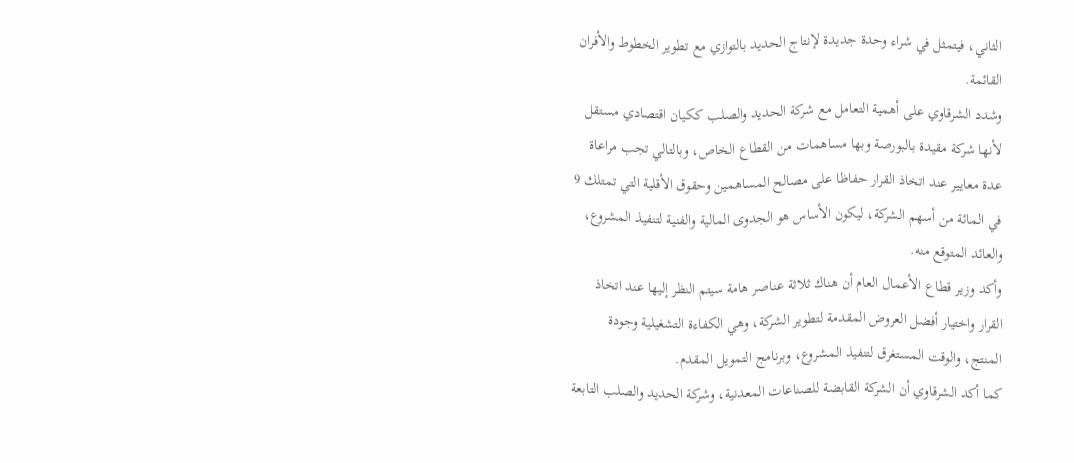الثاني، فيتمثل في شراء وحدة جديدة لإنتاج الحديد بالتوازي مع تطوير الخطوط والأفران القائمة.
وشدد الشرقاوي على أهمية التعامل مع شركة الحديد والصلب ككيان اقتصادي مستقل لأنها شركة مقيدة بالبورصة وبها مساهمات من القطاع الخاص، وبالتالي تجب مراعاة عدة معايير عند اتخاذ القرار حفاظا على مصالح المساهمين وحقوق الأقلية التي تمتلك 9 في المائة من أسهم الشركة، ليكون الأساس هو الجدوى المالية والفنية لتنفيذ المشروع، والعائد المتوقع منه.
وأكد وزير قطاع الأعمال العام أن هناك ثلاثة عناصر هامة سيتم النظر إليها عند اتخاذ القرار واختيار أفضل العروض المقدمة لتطوير الشركة، وهي الكفاءة التشغيلية وجودة المنتج، والوقت المستغرق لتنفيذ المشروع، وبرنامج التمويل المقدم.
كما أكد الشرقاوي أن الشركة القابضة للصناعات المعدنية، وشركة الحديد والصلب التابعة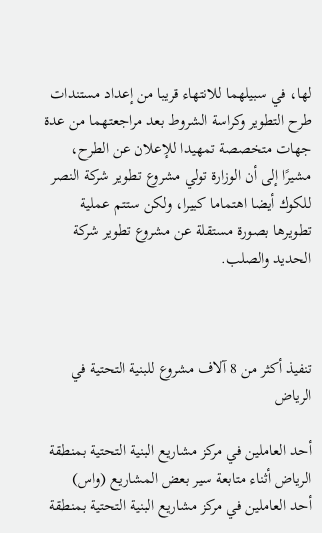لها، في سبيلهما للانتهاء قريبا من إعداد مستندات طرح التطوير وكراسة الشروط بعد مراجعتهما من عدة جهات متخصصة تمهيدا للإعلان عن الطرح، مشيرًا إلى أن الوزارة تولي مشروع تطوير شركة النصر للكوك أيضا اهتماما كبيرا، ولكن ستتم عملية تطويرها بصورة مستقلة عن مشروع تطوير شركة الحديد والصلب.



تنفيذ أكثر من 8 آلاف مشروع للبنية التحتية في الرياض

أحد العاملين في مركز مشاريع البنية التحتية بمنطقة الرياض أثناء متابعة سير بعض المشاريع (واس)
أحد العاملين في مركز مشاريع البنية التحتية بمنطقة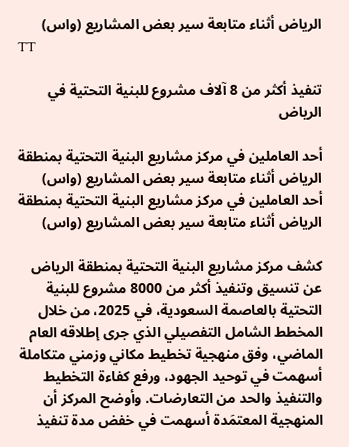الرياض أثناء متابعة سير بعض المشاريع (واس)
TT

تنفيذ أكثر من 8 آلاف مشروع للبنية التحتية في الرياض

أحد العاملين في مركز مشاريع البنية التحتية بمنطقة الرياض أثناء متابعة سير بعض المشاريع (واس)
أحد العاملين في مركز مشاريع البنية التحتية بمنطقة الرياض أثناء متابعة سير بعض المشاريع (واس)

كشف مركز مشاريع البنية التحتية بمنطقة الرياض عن تنسيق وتنفيذ أكثر من 8000 مشروع للبنية التحتية بالعاصمة السعودية، في 2025، من خلال المخطط الشامل التفصيلي الذي جرى إطلاقه العام الماضي، وفق منهجية تخطيط مكاني وزمني متكاملة أسهمت في توحيد الجهود، ورفع كفاءة التخطيط والتنفيذ والحد من التعارضات. وأوضح المركز أن المنهجية المعتمَدة أسهمت في خفض مدة تنفيذ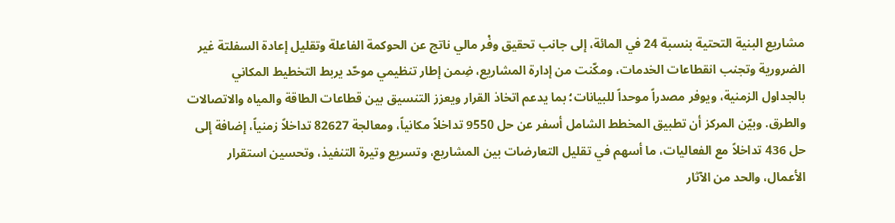مشاريع البنية التحتية بنسبة 24 في المائة، إلى جانب تحقيق وفْر مالي ناتج عن الحوكمة الفاعلة وتقليل إعادة السفلتة غير الضرورية وتجنب انقطاعات الخدمات، ومكّنت من إدارة المشاريع، ضِمن إطار تنظيمي موحّد يربط التخطيط المكاني بالجداول الزمنية، ويوفر مصدراً موحداً للبيانات؛ بما يدعم اتخاذ القرار ويعزز التنسيق بين قطاعات الطاقة والمياه والاتصالات والطرق. وبيّن المركز أن تطبيق المخطط الشامل أسفر عن حل 9550 تداخلاً مكانياً، ومعالجة 82627 تداخلاً زمنياً، إضافة إلى حل 436 تداخلاً مع الفعاليات، ما أسهم في تقليل التعارضات بين المشاريع، وتسريع وتيرة التنفيذ، وتحسين استقرار الأعمال، والحد من الآثار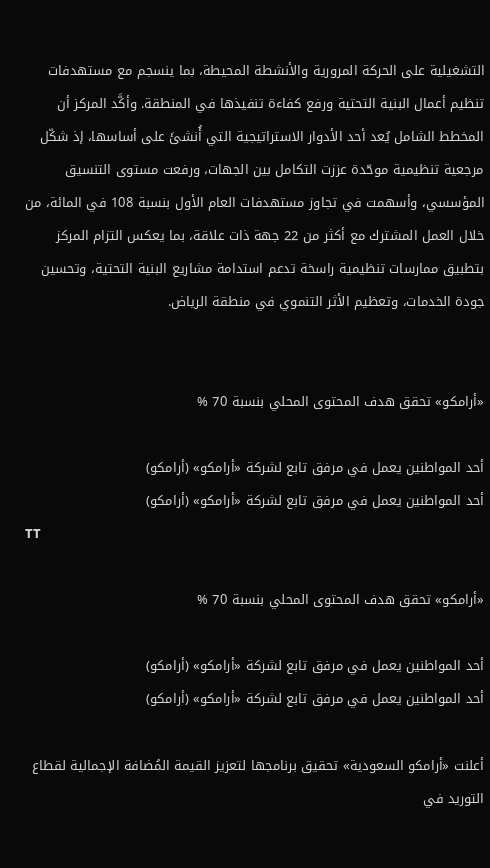التشغيلية على الحركة المرورية والأنشطة المحيطة، بما ينسجم مع مستهدفات تنظيم أعمال البنية التحتية ورفع كفاءة تنفيذها في المنطقة. وأكَّد المركز أن المخطط الشامل يُعد أحد الأدوار الاستراتيجية التي أُنشئَ على أساسها، إذ شكّل مرجعية تنظيمية موحّدة عززت التكامل بين الجهات، ورفعت مستوى التنسيق المؤسسي، وأسهمت في تجاوز مستهدفات العام الأول بنسبة 108 في المائة، من خلال العمل المشترك مع أكثر من 22 جهة ذات علاقة، بما يعكس التزام المركز بتطبيق ممارسات تنظيمية راسخة تدعم استدامة مشاريع البنية التحتية، وتحسين جودة الخدمات، وتعظيم الأثر التنموي في منطقة الرياض.


«أرامكو» تحقق هدف المحتوى المحلي بنسبة 70 %

أحد المواطنين يعمل في مرفق تابع لشركة «أرامكو» (أرامكو)
أحد المواطنين يعمل في مرفق تابع لشركة «أرامكو» (أرامكو)
TT

«أرامكو» تحقق هدف المحتوى المحلي بنسبة 70 %

أحد المواطنين يعمل في مرفق تابع لشركة «أرامكو» (أرامكو)
أحد المواطنين يعمل في مرفق تابع لشركة «أرامكو» (أرامكو)

أعلنت «أرامكو السعودية» تحقيق برنامجها لتعزيز القيمة المُضافة الإجمالية لقطاع التوريد في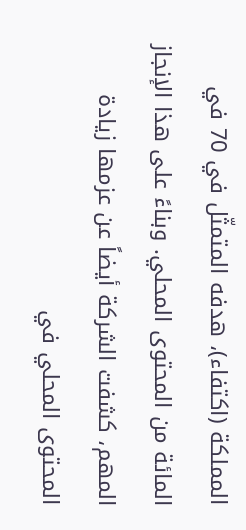المملكة (اكتفاء)، هدفه المتمثّل في 70 في المائة من المحتوى المحلي. وبناءً على هذا الإنجاز المهم، كشفت الشركة أيضاً عن عزمها زيادة المحتوى المحلي في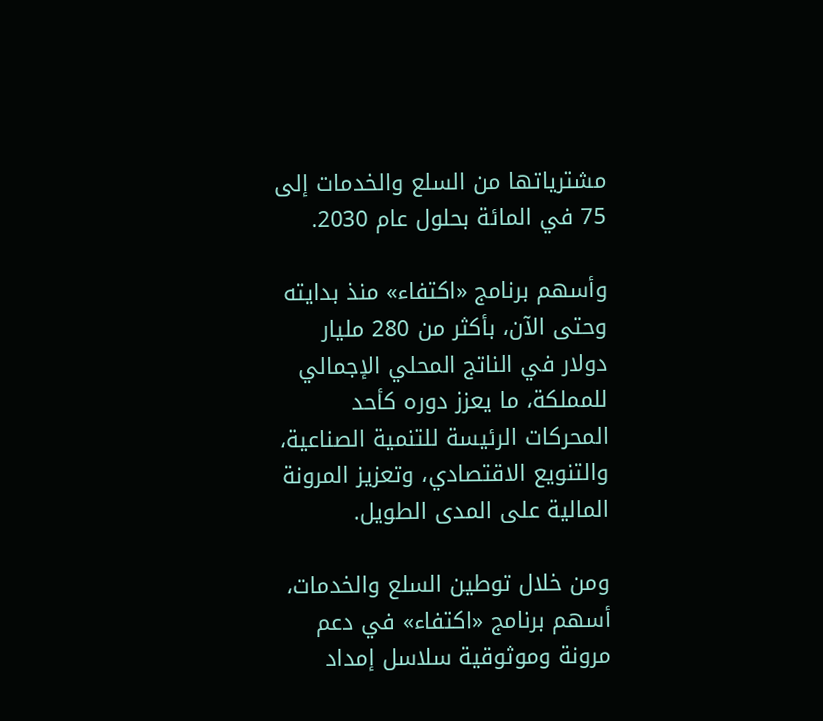مشترياتها من السلع والخدمات إلى 75 في المائة بحلول عام 2030.

وأسهم برنامج «اكتفاء» منذ بدايته وحتى الآن، بأكثر من 280 مليار دولار في الناتج المحلي الإجمالي للمملكة، ما يعزز دوره كأحد المحركات الرئيسة للتنمية الصناعية، والتنويع الاقتصادي، وتعزيز المرونة المالية على المدى الطويل.

ومن خلال توطين السلع والخدمات، أسهم برنامج «اكتفاء» في دعم مرونة وموثوقية سلاسل إمداد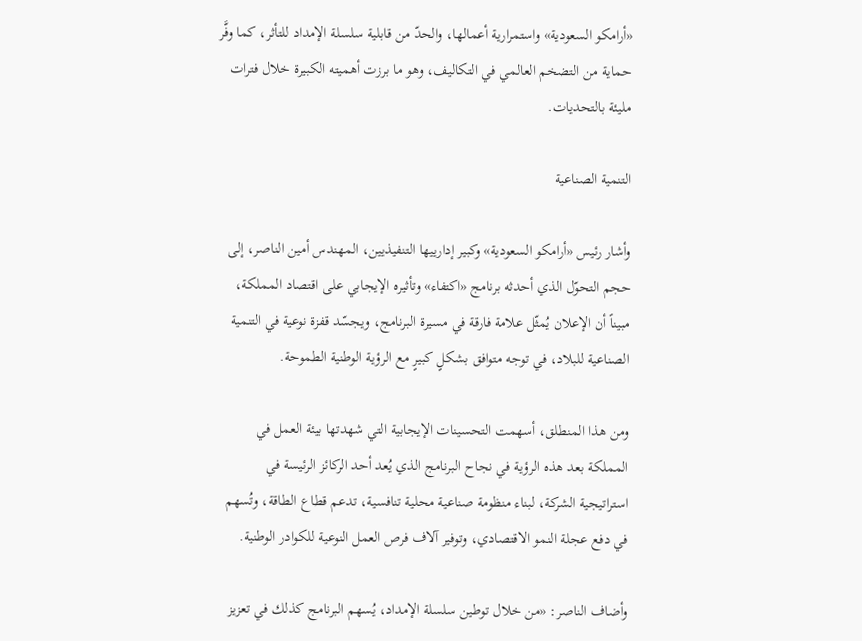«أرامكو السعودية» واستمرارية أعمالها، والحدّ من قابلية سلسلة الإمداد للتأثر، كما وفَّر حماية من التضخم العالمي في التكاليف، وهو ما برزت أهميته الكبيرة خلال فترات مليئة بالتحديات.

التنمية الصناعية

وأشار رئيس «أرامكو السعودية» وكبير إدارييها التنفيذيين، المهندس أمين الناصر، إلى حجم التحوّل الذي أحدثه برنامج «اكتفاء» وتأثيره الإيجابي على اقتصاد المملكة، مبيناً أن الإعلان يُمثّل علامة فارقة في مسيرة البرنامج، ويجسّد قفزة نوعية في التنمية الصناعية للبلاد، في توجه متوافق بشكلٍ كبيرٍ مع الرؤية الوطنية الطموحة.

ومن هذا المنطلق، أسهمت التحسينات الإيجابية التي شهدتها بيئة العمل في المملكة بعد هذه الرؤية في نجاح البرنامج الذي يُعد أحد الركائز الرئيسة في استراتيجية الشركة، لبناء منظومة صناعية محلية تنافسية، تدعم قطاع الطاقة، وتُسهم في دفع عجلة النمو الاقتصادي، وتوفير آلاف فرص العمل النوعية للكوادر الوطنية.

وأضاف الناصر: «من خلال توطين سلسلة الإمداد، يُسهم البرنامج كذلك في تعزيز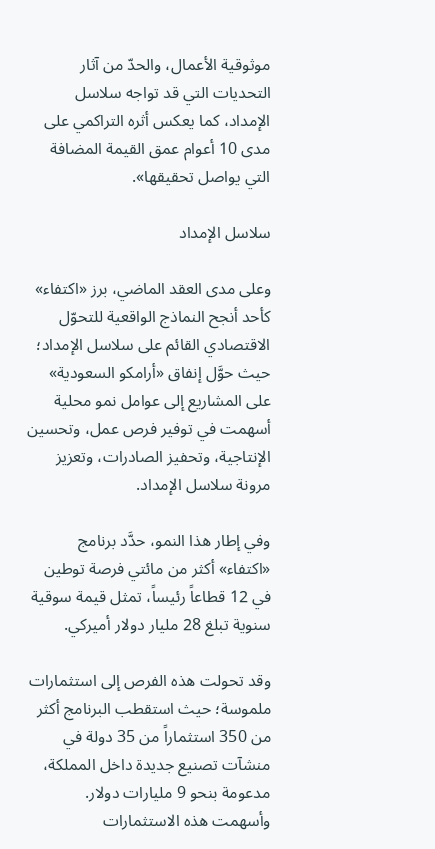موثوقية الأعمال، والحدّ من آثار التحديات التي قد تواجه سلاسل الإمداد، كما يعكس أثره التراكمي على مدى 10 أعوام عمق القيمة المضافة التي يواصل تحقيقها».

سلاسل الإمداد

وعلى مدى العقد الماضي، برز «اكتفاء» كأحد أنجح النماذج الواقعية للتحوّل الاقتصادي القائم على سلاسل الإمداد؛ حيث حوَّل إنفاق «أرامكو السعودية» على المشاريع إلى عوامل نمو محلية أسهمت في توفير فرص عمل، وتحسين الإنتاجية، وتحفيز الصادرات، وتعزيز مرونة سلاسل الإمداد.

وفي إطار هذا النمو، حدَّد برنامج «اكتفاء» أكثر من مائتي فرصة توطين في 12 قطاعاً رئيساً، تمثل قيمة سوقية سنوية تبلغ 28 مليار دولار أميركي.

وقد تحولت هذه الفرص إلى استثمارات ملموسة؛ حيث استقطب البرنامج أكثر من 350 استثماراً من 35 دولة في منشآت تصنيع جديدة داخل المملكة، مدعومة بنحو 9 مليارات دولار. وأسهمت هذه الاستثمارات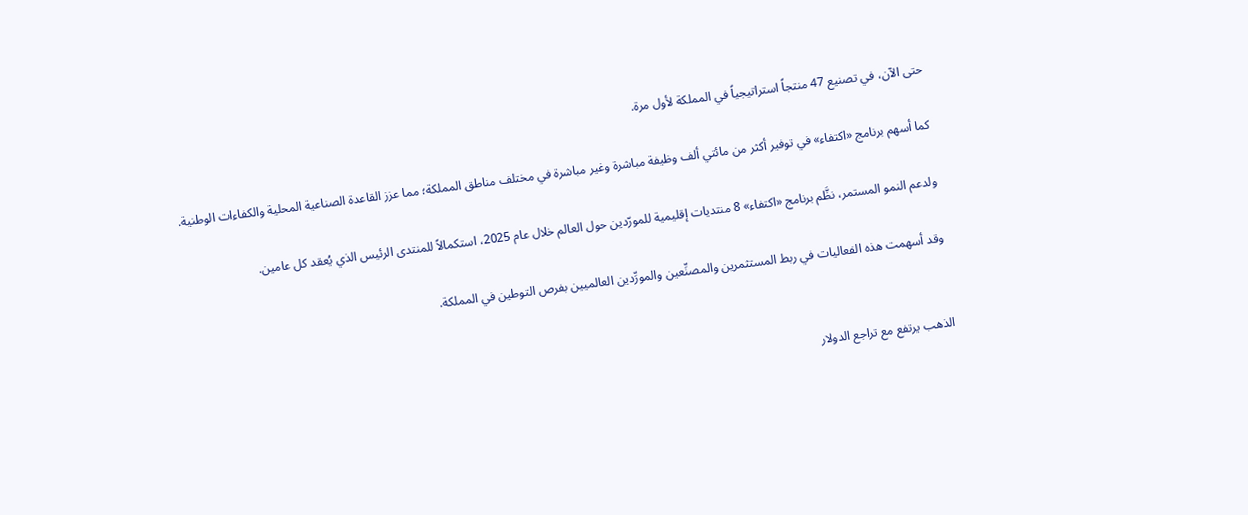حتى الآن، في تصنيع 47 منتجاً استراتيجياً في المملكة لأول مرة.

كما أسهم برنامج «اكتفاء» في توفير أكثر من مائتي ألف وظيفة مباشرة وغير مباشرة في مختلف مناطق المملكة؛ مما عزز القاعدة الصناعية المحلية والكفاءات الوطنية.

ولدعم النمو المستمر، نظَّم برنامج «اكتفاء» 8 منتديات إقليمية للمورّدين حول العالم خلال عام 2025، استكمالاً للمنتدى الرئيس الذي يُعقد كل عامين.

وقد أسهمت هذه الفعاليات في ربط المستثمرين والمصنِّعين والمورِّدين العالميين بفرص التوطين في المملكة.


الذهب يرتفع مع تراجع الدولار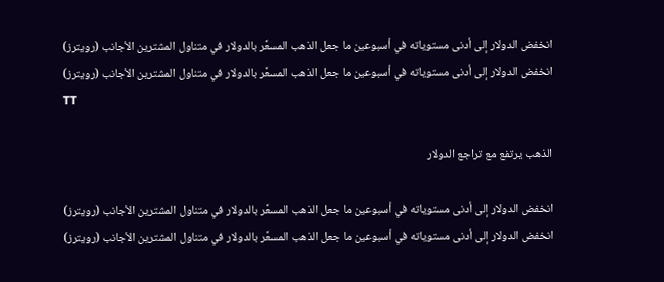انخفض الدولار إلى أدنى مستوياته في أسبوعين ما جعل الذهب المسعَّر بالدولار في متناول المشترين الأجانب (رويترز)
انخفض الدولار إلى أدنى مستوياته في أسبوعين ما جعل الذهب المسعَّر بالدولار في متناول المشترين الأجانب (رويترز)
TT

الذهب يرتفع مع تراجع الدولار

انخفض الدولار إلى أدنى مستوياته في أسبوعين ما جعل الذهب المسعَّر بالدولار في متناول المشترين الأجانب (رويترز)
انخفض الدولار إلى أدنى مستوياته في أسبوعين ما جعل الذهب المسعَّر بالدولار في متناول المشترين الأجانب (رويترز)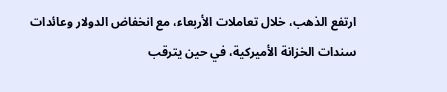ارتفع الذهب، خلال تعاملات الأربعاء، مع انخفاض الدولار وعائدات سندات الخزانة الأميركية، في حين يترقب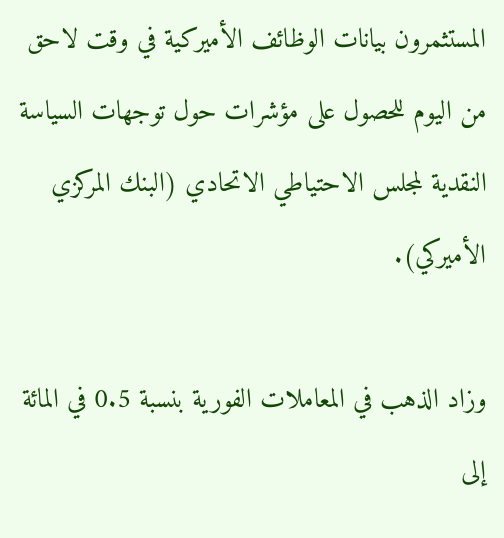المستثمرون بيانات الوظائف الأميركية في وقت لاحق من اليوم للحصول على مؤشرات حول توجهات السياسة النقدية لمجلس الاحتياطي الاتحادي (البنك المركزي الأميركي).

وزاد الذهب في المعاملات الفورية بنسبة 0.5 في المائة إلى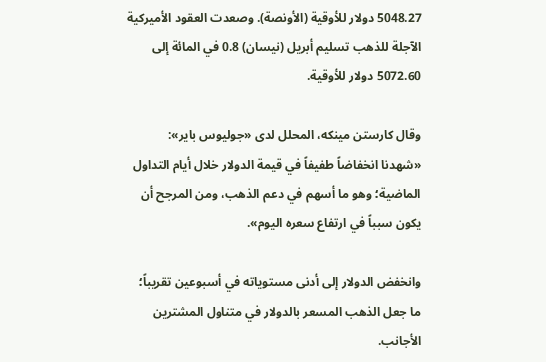5048.27 دولار للأوقية (الأونصة). وصعدت العقود الأميركية الآجلة للذهب تسليم أبريل (نيسان) 0.8 في المائة إلى 5072.60 دولار للأوقية.

وقال كارستن مينكه، المحلل لدى «جوليوس ‌باير»: «شهدنا ‌انخفاضاً طفيفاً في قيمة الدولار خلال أيام ‌التداول الماضية؛ وهو ما أسهم في دعم الذهب، ومن المرجح أن يكون سبباً في ارتفاع سعره اليوم».

وانخفض الدولار إلى أدنى مستوياته في أسبوعين تقريباً؛ ما جعل الذهب المسعر بالدولار في متناول المشترين الأجانب.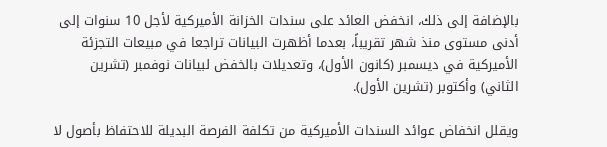بالإضافة إلى ذلك، انخفض العائد على سندات الخزانة الأميركية لأجل 10 سنوات إلى أدنى مستوى منذ شهر تقريباً، بعدما أظهرت البيانات تراجعا في مبيعات ‌التجزئة الأميركية في ديسمبر ‌(كانون الأول)، وتعديلات بالخفض لبيانات نوفمبر (تشرين الثاني) وأكتوبر (تشرين الأول).

ويقلل ‌انخفاض عوائد السندات الأميركية من تكلفة الفرصة البديلة للاحتفاظ ‌بأصول لا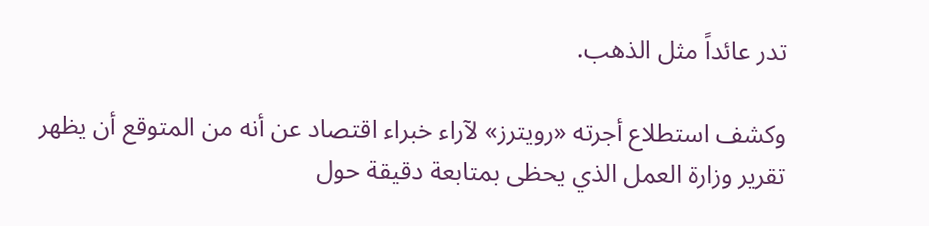تدر عائداً مثل الذهب.

وكشف استطلاع أجرته «رويترز» لآراء خبراء اقتصاد عن أنه من المتوقع أن يظهر تقرير وزارة العمل الذي يحظى بمتابعة دقيقة حول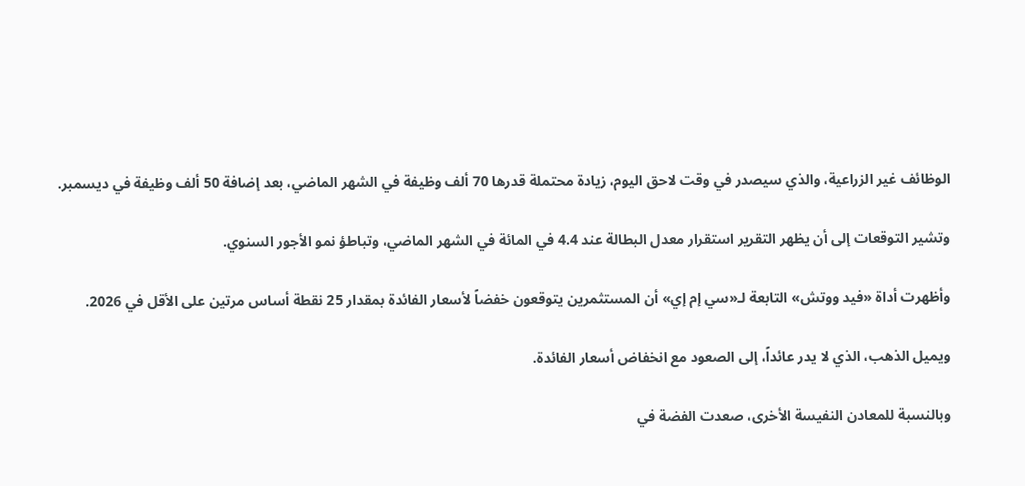الوظائف غير الزراعية، والذي سيصدر في ‌وقت لاحق اليوم، زيادة محتملة قدرها 70 ألف وظيفة في الشهر الماضي، بعد إضافة 50 ألف وظيفة في ديسمبر.

وتشير التوقعات إلى أن يظهر التقرير استقرار معدل البطالة عند 4.4 في المائة في الشهر الماضي، وتباطؤ نمو الأجور السنوي.

وأظهرت أداة «فيد ووتش» التابعة لـ«سي إم إي» أن المستثمرين يتوقعون خفضاً لأسعار الفائدة بمقدار 25 نقطة أساس مرتين على الأقل في 2026.

ويميل الذهب، الذي لا يدر عائداً، إلى الصعود مع انخفاض أسعار الفائدة.

وبالنسبة للمعادن النفيسة الأخرى، صعدت الفضة في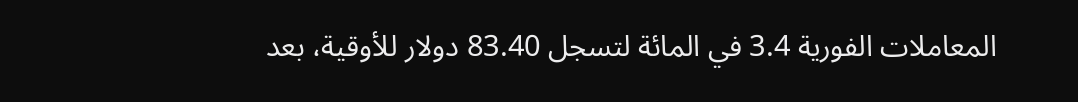المعاملات الفورية 3.4 في المائة لتسجل 83.40 دولار للأوقية، بعد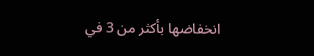انخفاضها بأكثر من 3 في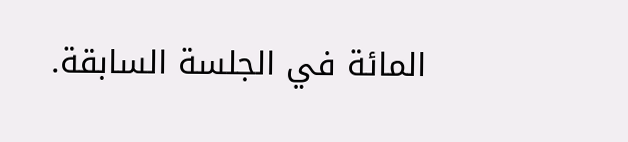المائة في الجلسة السابقة.